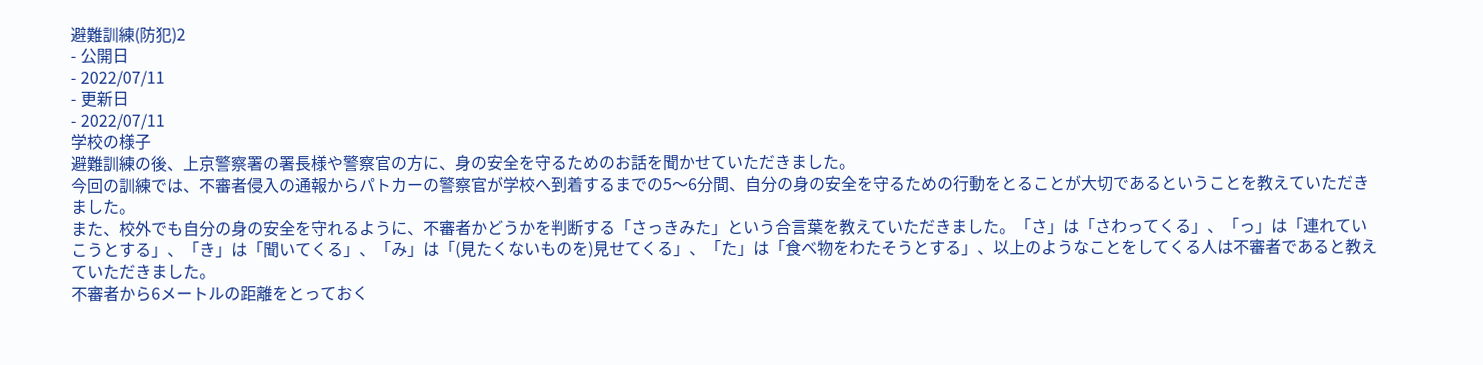避難訓練(防犯)2
- 公開日
- 2022/07/11
- 更新日
- 2022/07/11
学校の様子
避難訓練の後、上京警察署の署長様や警察官の方に、身の安全を守るためのお話を聞かせていただきました。
今回の訓練では、不審者侵入の通報からパトカーの警察官が学校へ到着するまでの5〜6分間、自分の身の安全を守るための行動をとることが大切であるということを教えていただきました。
また、校外でも自分の身の安全を守れるように、不審者かどうかを判断する「さっきみた」という合言葉を教えていただきました。「さ」は「さわってくる」、「っ」は「連れていこうとする」、「き」は「聞いてくる」、「み」は「(見たくないものを)見せてくる」、「た」は「食べ物をわたそうとする」、以上のようなことをしてくる人は不審者であると教えていただきました。
不審者から6メートルの距離をとっておく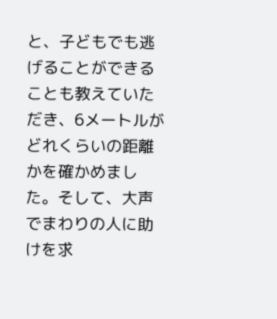と、子どもでも逃げることができることも教えていただき、6メートルがどれくらいの距離かを確かめました。そして、大声でまわりの人に助けを求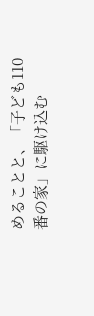めることと、「子ども110番の家」に駆け込む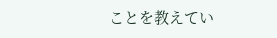ことを教えてい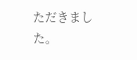ただきました。